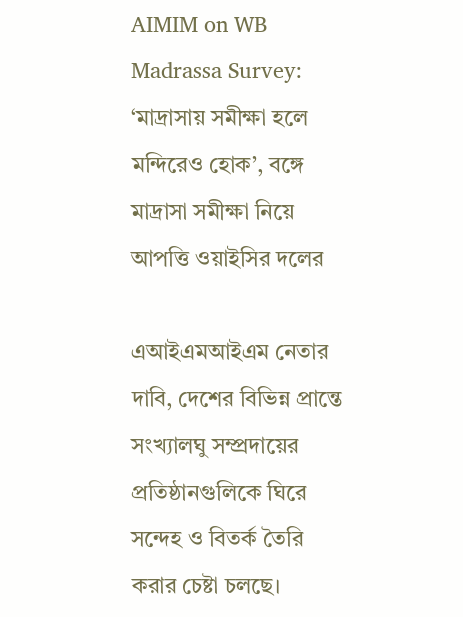AIMIM on WB Madrassa Survey: ‘মাদ্রাসায় সমীক্ষা হলে মন্দিরেও হোক’, বঙ্গে মাদ্রাসা সমীক্ষা নিয়ে আপত্তি ওয়াইসির দলের

এআইএমআইএম নেতার দাবি, দেশের বিভিন্ন প্রান্তে সংখ্যালঘু সম্প্রদায়ের প্রতিষ্ঠানগুলিকে ঘিরে সন্দেহ ও বিতর্ক তৈরি করার চেষ্টা চলছে।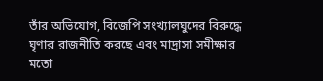তাঁর অভিযোগ, বিজেপি সংখ্যালঘুদের বিরুদ্ধে ঘৃণার রাজনীতি করছে এবং মাদ্রাসা সমীক্ষার মতো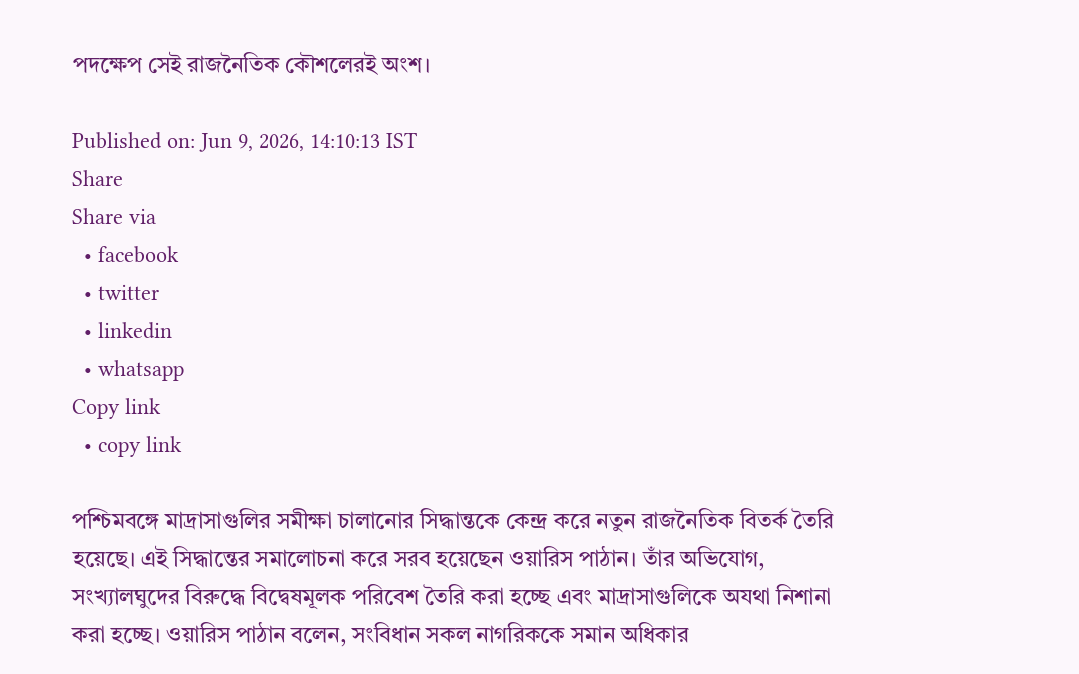পদক্ষেপ সেই রাজনৈতিক কৌশলেরই অংশ।

Published on: Jun 9, 2026, 14:10:13 IST
Share
Share via
  • facebook
  • twitter
  • linkedin
  • whatsapp
Copy link
  • copy link

পশ্চিমবঙ্গে মাদ্রাসাগুলির সমীক্ষা চালানোর সিদ্ধান্তকে কেন্দ্র করে নতুন রাজনৈতিক বিতর্ক তৈরি হয়েছে। এই সিদ্ধান্তের সমালোচনা করে সরব হয়েছেন ওয়ারিস পাঠান। তাঁর অভিযোগ, সংখ্যালঘুদের বিরুদ্ধে বিদ্বেষমূলক পরিবেশ তৈরি করা হচ্ছে এবং মাদ্রাসাগুলিকে অযথা নিশানা করা হচ্ছে। ওয়ারিস পাঠান বলেন, সংবিধান সকল নাগরিককে সমান অধিকার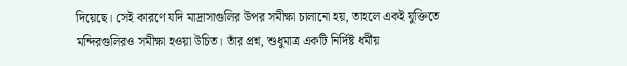দিয়েছে। সেই কারণে যদি মাদ্রাসাগুলির উপর সমীক্ষা চালানো হয়, তাহলে একই যুক্তিতে মন্দিরগুলিরও সমীক্ষা হওয়া উচিত। তাঁর প্রশ্ন, শুধুমাত্র একটি নির্দিষ্ট ধর্মীয়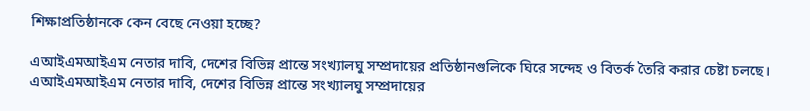শিক্ষাপ্রতিষ্ঠানকে কেন বেছে নেওয়া হচ্ছে?

এআইএমআইএম নেতার দাবি, দেশের বিভিন্ন প্রান্তে সংখ্যালঘু সম্প্রদায়ের প্রতিষ্ঠানগুলিকে ঘিরে সন্দেহ ও বিতর্ক তৈরি করার চেষ্টা চলছে।
এআইএমআইএম নেতার দাবি, দেশের বিভিন্ন প্রান্তে সংখ্যালঘু সম্প্রদায়ের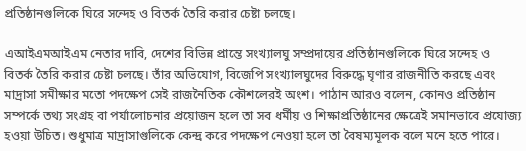প্রতিষ্ঠানগুলিকে ঘিরে সন্দেহ ও বিতর্ক তৈরি করার চেষ্টা চলছে।

এআইএমআইএম নেতার দাবি, দেশের বিভিন্ন প্রান্তে সংখ্যালঘু সম্প্রদায়ের প্রতিষ্ঠানগুলিকে ঘিরে সন্দেহ ও বিতর্ক তৈরি করার চেষ্টা চলছে। তাঁর অভিযোগ, বিজেপি সংখ্যালঘুদের বিরুদ্ধে ঘৃণার রাজনীতি করছে এবং মাদ্রাসা সমীক্ষার মতো পদক্ষেপ সেই রাজনৈতিক কৌশলেরই অংশ। পাঠান আরও বলেন, কোনও প্রতিষ্ঠান সম্পর্কে তথ্য সংগ্রহ বা পর্যালোচনার প্রয়োজন হলে তা সব ধর্মীয় ও শিক্ষাপ্রতিষ্ঠানের ক্ষেত্রেই সমানভাবে প্রযোজ্য হওয়া উচিত। শুধুমাত্র মাদ্রাসাগুলিকে কেন্দ্র করে পদক্ষেপ নেওয়া হলে তা বৈষম্যমূলক বলে মনে হতে পারে।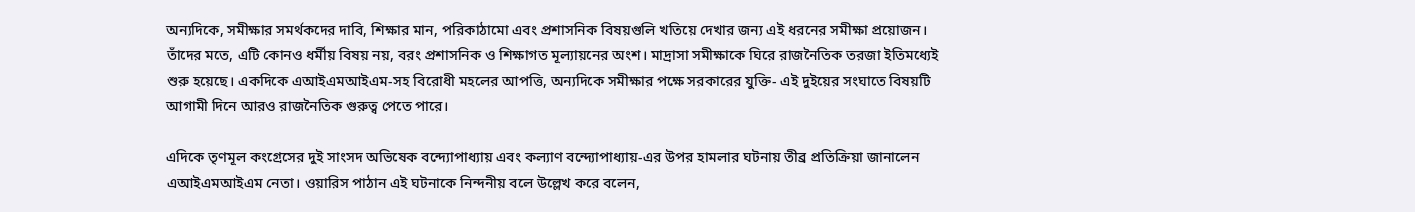অন্যদিকে, সমীক্ষার সমর্থকদের দাবি, শিক্ষার মান, পরিকাঠামো এবং প্রশাসনিক বিষয়গুলি খতিয়ে দেখার জন্য এই ধরনের সমীক্ষা প্রয়োজন। তাঁদের মতে, এটি কোনও ধর্মীয় বিষয় নয়, বরং প্রশাসনিক ও শিক্ষাগত মূল্যায়নের অংশ। মাদ্রাসা সমীক্ষাকে ঘিরে রাজনৈতিক তরজা ইতিমধ্যেই শুরু হয়েছে। একদিকে এআইএমআইএম-সহ বিরোধী মহলের আপত্তি, অন্যদিকে সমীক্ষার পক্ষে সরকারের যুক্তি- এই দুইয়ের সংঘাতে বিষয়টি আগামী দিনে আরও রাজনৈতিক গুরুত্ব পেতে পারে।

এদিকে তৃণমূল কংগ্রেসের দুই সাংসদ অভিষেক বন্দ্যোপাধ্যায় এবং কল্যাণ বন্দ্যোপাধ্যায়-এর উপর হামলার ঘটনায় তীব্র প্রতিক্রিয়া জানালেন এআইএমআইএম নেতা। ওয়ারিস পাঠান এই ঘটনাকে নিন্দনীয় বলে উল্লেখ করে বলেন,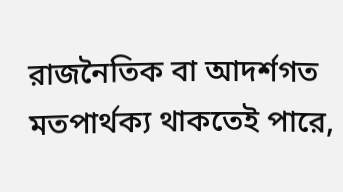রাজনৈতিক বা আদর্শগত মতপার্থক্য থাকতেই পারে,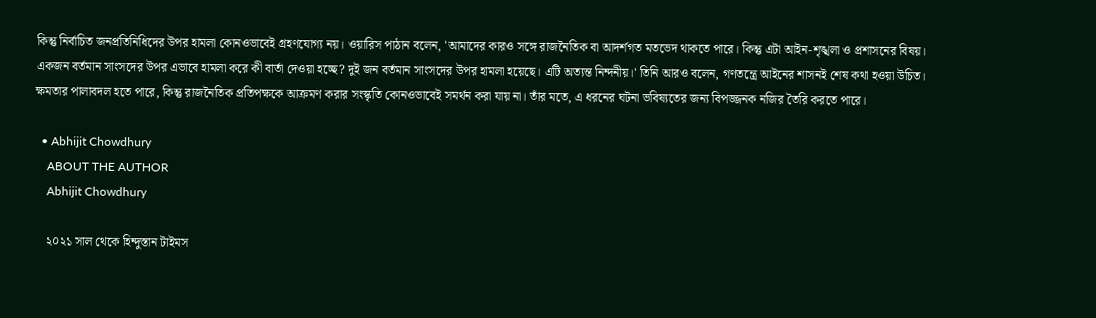কিন্তু নির্বাচিত জনপ্রতিনিধিদের উপর হামলা কোনওভাবেই গ্রহণযোগ্য নয়। ওয়ারিস পাঠান বলেন, 'আমাদের কারও সঙ্গে রাজনৈতিক বা আদর্শগত মতভেদ থাকতে পারে। কিন্তু এটা আইন-শৃঙ্খলা ও প্রশাসনের বিষয়। একজন বর্তমান সাংসদের উপর এভাবে হামলা করে কী বার্তা দেওয়া হচ্ছে? দুই জন বর্তমান সাংসদের উপর হামলা হয়েছে। এটি অত্যন্ত নিন্দনীয়।' তিনি আরও বলেন, গণতন্ত্রে আইনের শাসনই শেষ কথা হওয়া উচিত। ক্ষমতার পালাবদল হতে পারে, কিন্তু রাজনৈতিক প্রতিপক্ষকে আক্রমণ করার সংস্কৃতি কোনওভাবেই সমর্থন করা যায় না। তাঁর মতে, এ ধরনের ঘটনা ভবিষ্যতের জন্য বিপজ্জনক নজির তৈরি করতে পারে।

  • Abhijit Chowdhury
    ABOUT THE AUTHOR
    Abhijit Chowdhury

    ২০২১ সাল থেকে হিন্দুস্তান টাইমস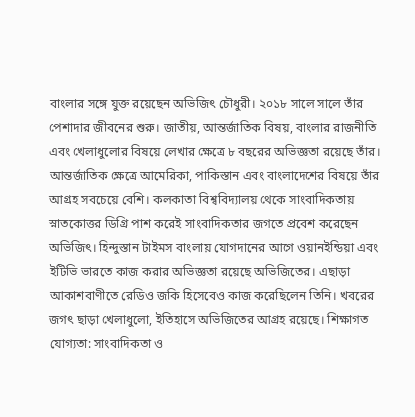বাংলার সঙ্গে যুক্ত রয়েছেন অভিজিৎ চৌধুরী। ২০১৮ সালে সালে তাঁর পেশাদার জীবনের শুরু। জাতীয়, আন্তর্জাতিক বিষয়, বাংলার রাজনীতি এবং খেলাধুলোর বিষয়ে লেখার ক্ষেত্রে ৮ বছরের অভিজ্ঞতা রয়েছে তাঁর। আন্তর্জাতিক ক্ষেত্রে আমেরিকা, পাকিস্তান এবং বাংলাদেশের বিষয়ে তাঁর আগ্রহ সবচেয়ে বেশি। কলকাতা বিশ্ববিদ্যালয় থেকে সাংবাদিকতায় স্নাতকোত্তর ডিগ্রি পাশ করেই সাংবাদিকতার জগতে প্রবেশ করেছেন অভিজিৎ। হিন্দুস্তান টাইমস বাংলায় যোগদানের আগে ওয়ানইন্ডিয়া এবং ইটিভি ভারতে কাজ করার অভিজ্ঞতা রয়েছে অভিজিতের। এছাড়া আকাশবাণীতে রেডিও জকি হিসেবেও কাজ করেছিলেন তিনি। খবরের জগৎ ছাড়া খেলাধুলো, ইতিহাসে অভিজিতের আগ্রহ রয়েছে। শিক্ষাগত যোগ্যতা: সাংবাদিকতা ও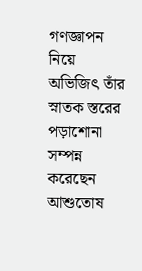গণজ্ঞাপন নিয়ে অভিজিৎ তাঁর স্নাতক স্তরের পড়াশোনা সম্পন্ন করেছেন আশুতোষ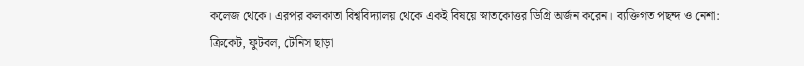কলেজ থেকে। এরপর কলকাতা বিশ্ববিদ্যালয় থেকে একই বিষয়ে স্নাতকোত্তর ডিগ্রি অর্জন করেন। ব্যক্তিগত পছন্দ ও নেশা: ক্রিকেট, ফুটবল, টেনিস ছাড়া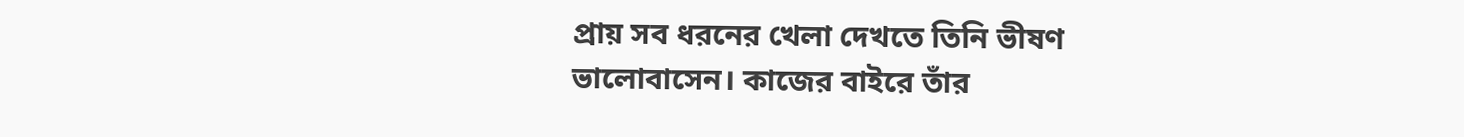প্রায় সব ধরনের খেলা দেখতে তিনি ভীষণ ভালোবাসেন। কাজের বাইরে তাঁর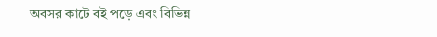অবসর কাটে বই পড়ে এবং বিভিন্ন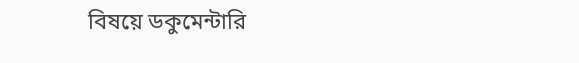বিষয়ে ডকুমেন্টারি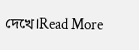দেখে।Read More